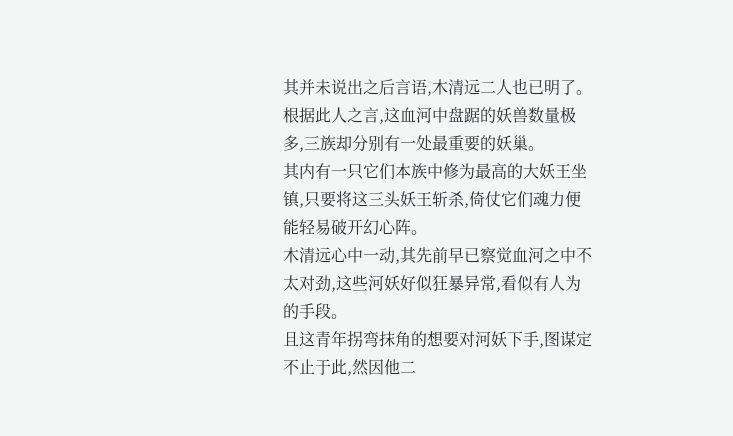其并未说出之后言语,木清远二人也已明了。
根据此人之言,这血河中盘踞的妖兽数量极多,三族却分别有一处最重要的妖巢。
其内有一只它们本族中修为最高的大妖王坐镇,只要将这三头妖王斩杀,倚仗它们魂力便能轻易破开幻心阵。
木清远心中一动,其先前早已察觉血河之中不太对劲,这些河妖好似狂暴异常,看似有人为的手段。
且这青年拐弯抹角的想要对河妖下手,图谋定不止于此,然因他二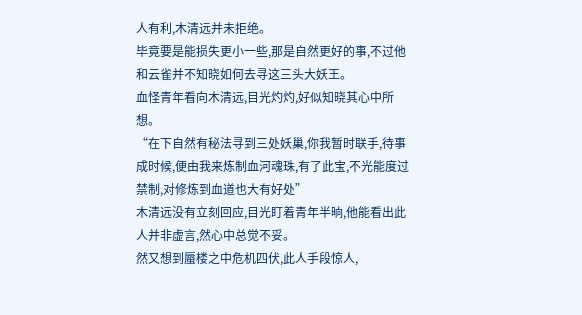人有利,木清远并未拒绝。
毕竟要是能损失更小一些,那是自然更好的事,不过他和云雀并不知晓如何去寻这三头大妖王。
血怪青年看向木清远,目光灼灼,好似知晓其心中所想。
“在下自然有秘法寻到三处妖巢,你我暂时联手,待事成时候,便由我来炼制血河魂珠,有了此宝,不光能度过禁制,对修炼到血道也大有好处”
木清远没有立刻回应,目光盯着青年半晌,他能看出此人并非虚言,然心中总觉不妥。
然又想到蜃楼之中危机四伏,此人手段惊人,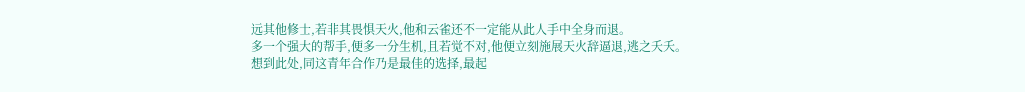远其他修士,若非其畏惧天火,他和云雀还不一定能从此人手中全身而退。
多一个强大的帮手,便多一分生机,且若觉不对,他便立刻施展天火辞逼退,逃之夭夭。
想到此处,同这青年合作乃是最佳的选择,最起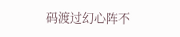码渡过幻心阵不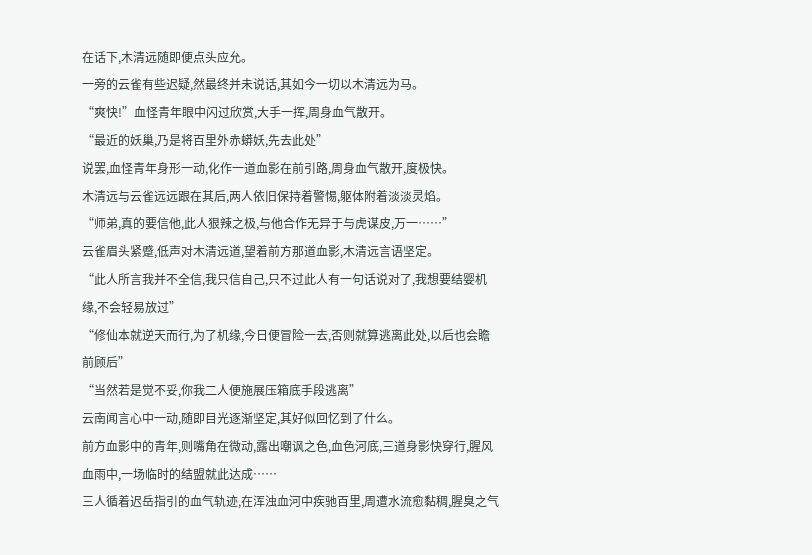在话下,木清远随即便点头应允。
一旁的云雀有些迟疑,然最终并未说话,其如今一切以木清远为马。
“爽快!”血怪青年眼中闪过欣赏,大手一挥,周身血气散开。
“最近的妖巢,乃是将百里外赤蟒妖,先去此处”
说罢,血怪青年身形一动,化作一道血影在前引路,周身血气散开,度极快。
木清远与云雀远远跟在其后,两人依旧保持着警惕,躯体附着淡淡灵焰。
“师弟,真的要信他,此人狠辣之极,与他合作无异于与虎谋皮,万一……”
云雀眉头紧蹙,低声对木清远道,望着前方那道血影,木清远言语坚定。
“此人所言我并不全信,我只信自己,只不过此人有一句话说对了,我想要结婴机缘,不会轻易放过”
“修仙本就逆天而行,为了机缘,今日便冒险一去,否则就算逃离此处,以后也会瞻前顾后”
“当然若是觉不妥,你我二人便施展压箱底手段逃离”
云南闻言心中一动,随即目光逐渐坚定,其好似回忆到了什么。
前方血影中的青年,则嘴角在微动,露出嘲讽之色,血色河底,三道身影快穿行,腥风血雨中,一场临时的结盟就此达成……
三人循着迟岳指引的血气轨迹,在浑浊血河中疾驰百里,周遭水流愈黏稠,腥臭之气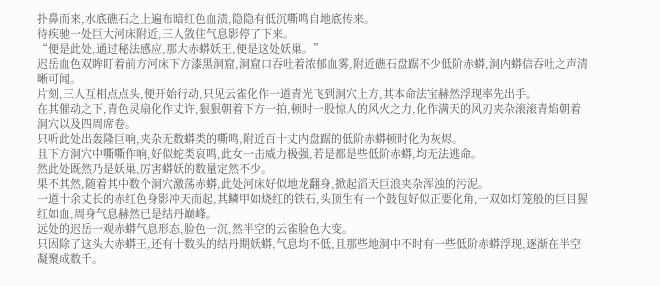扑鼻而来,水底礁石之上遍布暗红色血渍,隐隐有低沉嘶鸣自地底传来。
待疾驰一处巨大河床附近,三人敛住气息影停了下来。
“便是此处,通过秘法感应,那大赤蟒妖王,便是这处妖巢。”
迟岳血色双眸盯着前方河床下方漆黑洞窟,洞窟口吞吐着浓郁血雾,附近礁石盘踞不少低阶赤蟒,洞内蟒信吞吐之声清晰可闻。
片刻,三人互相点点头,便开始行动,只见云雀化作一道青光飞到洞穴上方,其本命法宝赫然浮现率先出手。
在其催动之下,青色灵扇化作丈许,狠狠朝着下方一拍,顿时一股惊人的风火之力,化作满天的风刃夹杂滚滚青焰朝着洞穴以及四周席卷。
只听此处出轰隆巨响,夹杂无数蟒类的嘶鸣,附近百十丈内盘踞的低阶赤蟒顿时化为灰烬。
且下方洞穴中嘶嘶作响,好似蛇类哀鸣,此女一击威力极强,若是都是些低阶赤蟒,均无法逃命。
然此处既然乃是妖巢,厉害蟒妖的数量定然不少。
果不其然,随着其中数个洞穴激荡赤蟒,此处河床好似地龙翻身,掀起滔天巨浪夹杂浑浊的污泥。
一道十余丈长的赤红色身影冲天而起,其鳞甲如烧红的铁石,头顶生有一个鼓包好似正要化角,一双如灯笼般的巨目猩红如血,周身气息赫然已是结丹巅峰。
远处的迟岳一观赤蟒气息形态,脸色一沉,然半空的云雀脸色大变。
只因除了这头大赤蟒王,还有十数头的结丹期妖蟒,气息均不低,且那些地洞中不时有一些低阶赤蟒浮现,逐渐在半空凝聚成数千。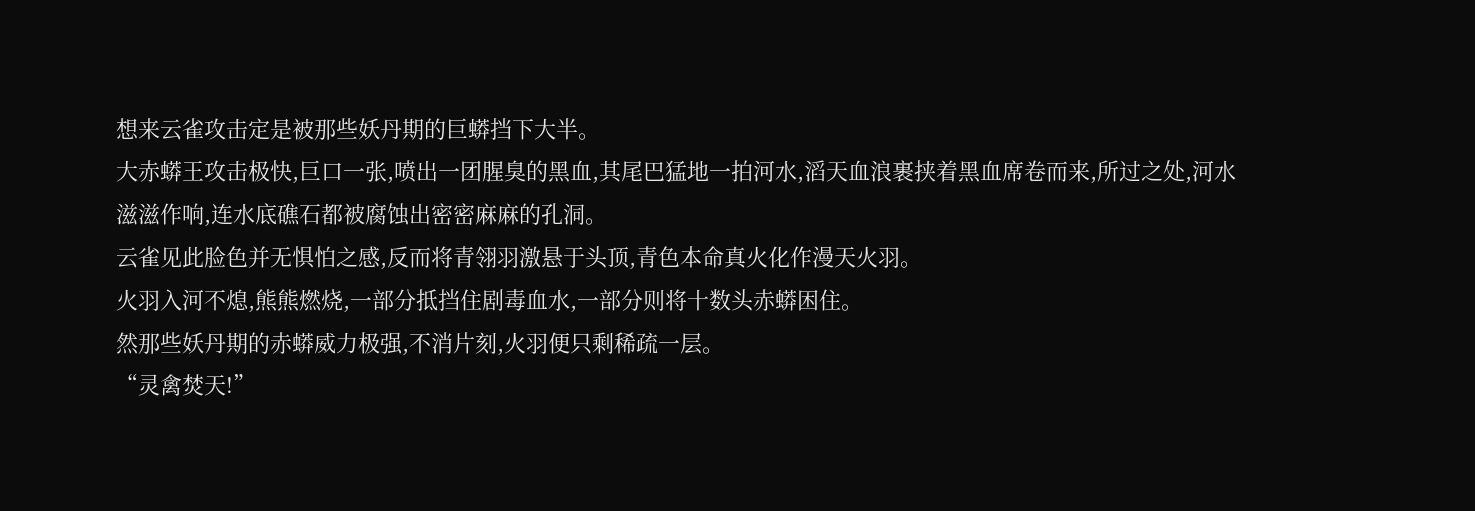想来云雀攻击定是被那些妖丹期的巨蟒挡下大半。
大赤蟒王攻击极快,巨口一张,喷出一团腥臭的黑血,其尾巴猛地一拍河水,滔天血浪裹挟着黑血席卷而来,所过之处,河水滋滋作响,连水底礁石都被腐蚀出密密麻麻的孔洞。
云雀见此脸色并无惧怕之感,反而将青翎羽激悬于头顶,青色本命真火化作漫天火羽。
火羽入河不熄,熊熊燃烧,一部分抵挡住剧毒血水,一部分则将十数头赤蟒困住。
然那些妖丹期的赤蟒威力极强,不消片刻,火羽便只剩稀疏一层。
“灵禽焚天!”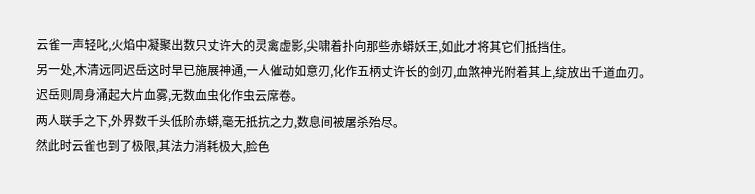云雀一声轻叱,火焰中凝聚出数只丈许大的灵禽虚影,尖啸着扑向那些赤蟒妖王,如此才将其它们抵挡住。
另一处,木清远同迟岳这时早已施展神通,一人催动如意刃,化作五柄丈许长的剑刃,血煞神光附着其上,绽放出千道血刃。
迟岳则周身涌起大片血雾,无数血虫化作虫云席卷。
两人联手之下,外界数千头低阶赤蟒,毫无抵抗之力,数息间被屠杀殆尽。
然此时云雀也到了极限,其法力消耗极大,脸色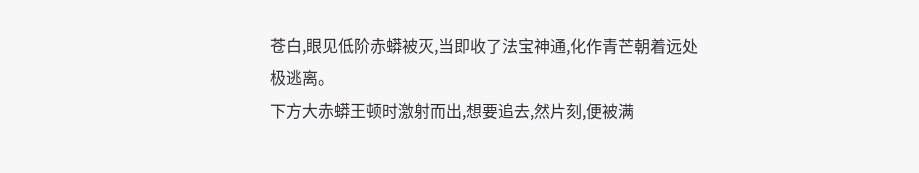苍白,眼见低阶赤蟒被灭,当即收了法宝神通,化作青芒朝着远处极逃离。
下方大赤蟒王顿时激射而出,想要追去,然片刻,便被满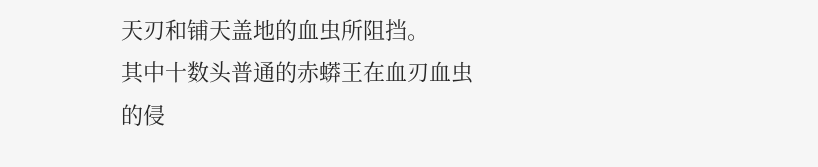天刃和铺天盖地的血虫所阻挡。
其中十数头普通的赤蟒王在血刃血虫的侵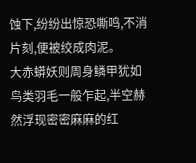蚀下,纷纷出惊恐嘶鸣,不消片刻,便被绞成肉泥。
大赤蟒妖则周身鳞甲犹如鸟类羽毛一般乍起,半空赫然浮现密密麻麻的红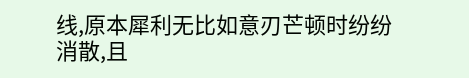线,原本犀利无比如意刃芒顿时纷纷消散,且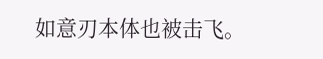如意刃本体也被击飞。